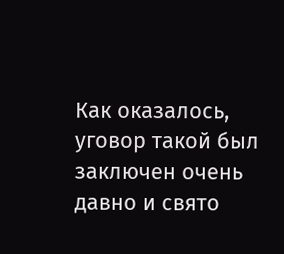Как оказалось, уговор такой был заключен очень давно и свято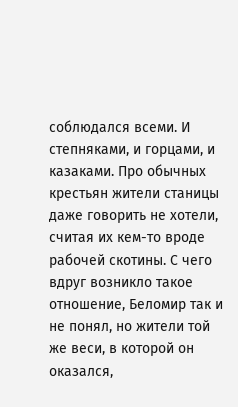соблюдался всеми. И степняками, и горцами, и казаками. Про обычных крестьян жители станицы даже говорить не хотели, считая их кем-то вроде рабочей скотины. С чего вдруг возникло такое отношение, Беломир так и не понял, но жители той же веси, в которой он оказался,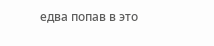едва попав в это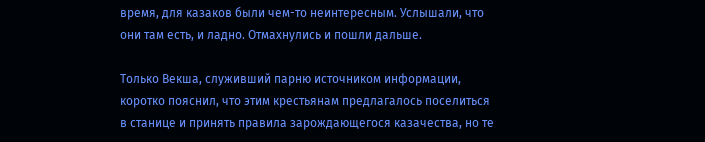время, для казаков были чем-то неинтересным. Услышали, что они там есть, и ладно. Отмахнулись и пошли дальше.

Только Векша, служивший парню источником информации, коротко пояснил, что этим крестьянам предлагалось поселиться в станице и принять правила зарождающегося казачества, но те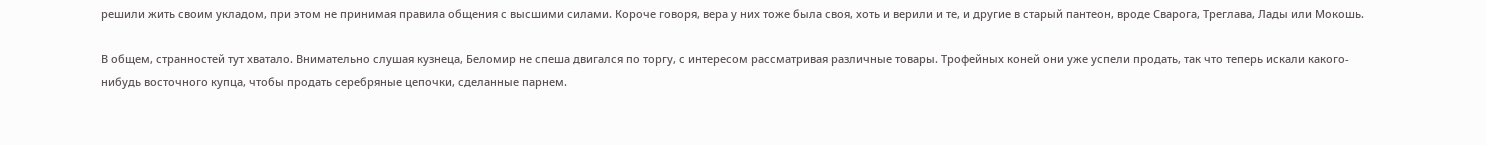решили жить своим укладом, при этом не принимая правила общения с высшими силами. Короче говоря, вера у них тоже была своя, хоть и верили и те, и другие в старый пантеон, вроде Сварога, Треглава, Лады или Мокошь.

В общем, странностей тут хватало. Внимательно слушая кузнеца, Беломир не спеша двигался по торгу, с интересом рассматривая различные товары. Трофейных коней они уже успели продать, так что теперь искали какого-нибудь восточного купца, чтобы продать серебряные цепочки, сделанные парнем.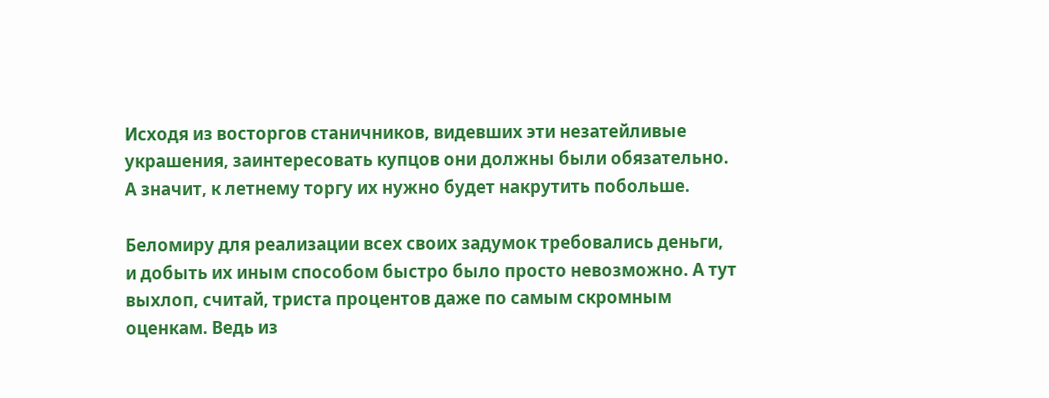Исходя из восторгов станичников, видевших эти незатейливые украшения, заинтересовать купцов они должны были обязательно. А значит, к летнему торгу их нужно будет накрутить побольше.

Беломиру для реализации всех своих задумок требовались деньги, и добыть их иным способом быстро было просто невозможно. А тут выхлоп, считай, триста процентов даже по самым скромным оценкам. Ведь из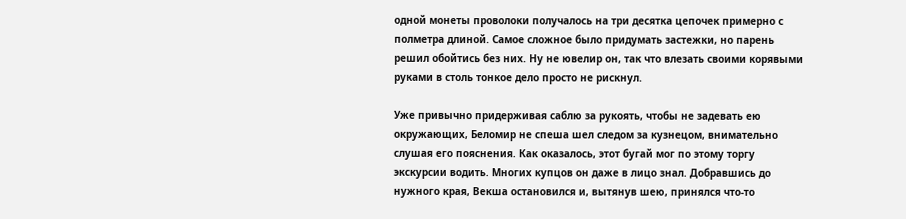одной монеты проволоки получалось на три десятка цепочек примерно с полметра длиной. Самое сложное было придумать застежки, но парень решил обойтись без них. Ну не ювелир он, так что влезать своими корявыми руками в столь тонкое дело просто не рискнул.

Уже привычно придерживая саблю за рукоять, чтобы не задевать ею окружающих, Беломир не спеша шел следом за кузнецом, внимательно слушая его пояснения. Как оказалось, этот бугай мог по этому торгу экскурсии водить. Многих купцов он даже в лицо знал. Добравшись до нужного края, Векша остановился и, вытянув шею, принялся что-то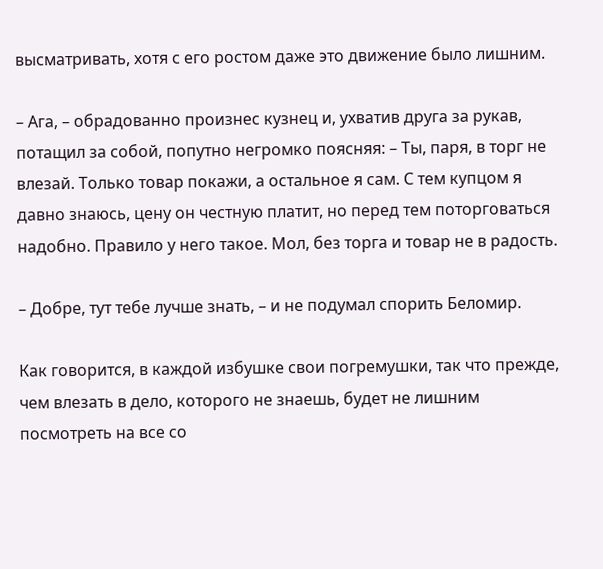высматривать, хотя с его ростом даже это движение было лишним.

– Ага, – обрадованно произнес кузнец и, ухватив друга за рукав, потащил за собой, попутно негромко поясняя: – Ты, паря, в торг не влезай. Только товар покажи, а остальное я сам. С тем купцом я давно знаюсь, цену он честную платит, но перед тем поторговаться надобно. Правило у него такое. Мол, без торга и товар не в радость.

– Добре, тут тебе лучше знать, – и не подумал спорить Беломир.

Как говорится, в каждой избушке свои погремушки, так что прежде, чем влезать в дело, которого не знаешь, будет не лишним посмотреть на все со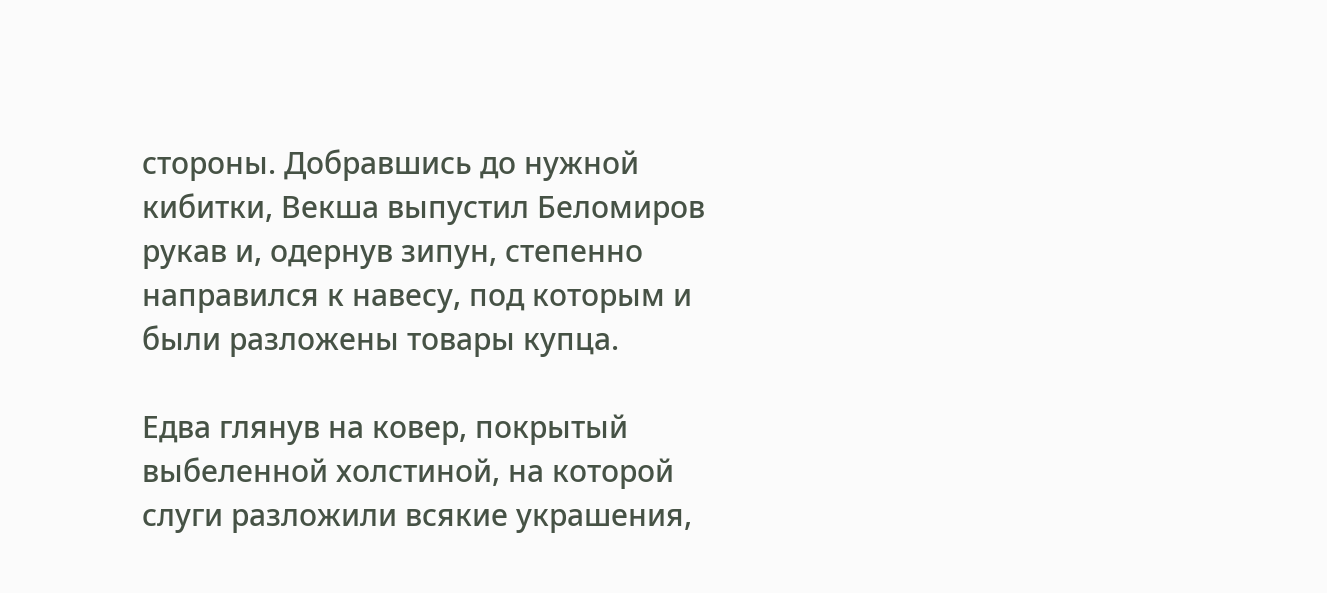стороны. Добравшись до нужной кибитки, Векша выпустил Беломиров рукав и, одернув зипун, степенно направился к навесу, под которым и были разложены товары купца.

Едва глянув на ковер, покрытый выбеленной холстиной, на которой слуги разложили всякие украшения,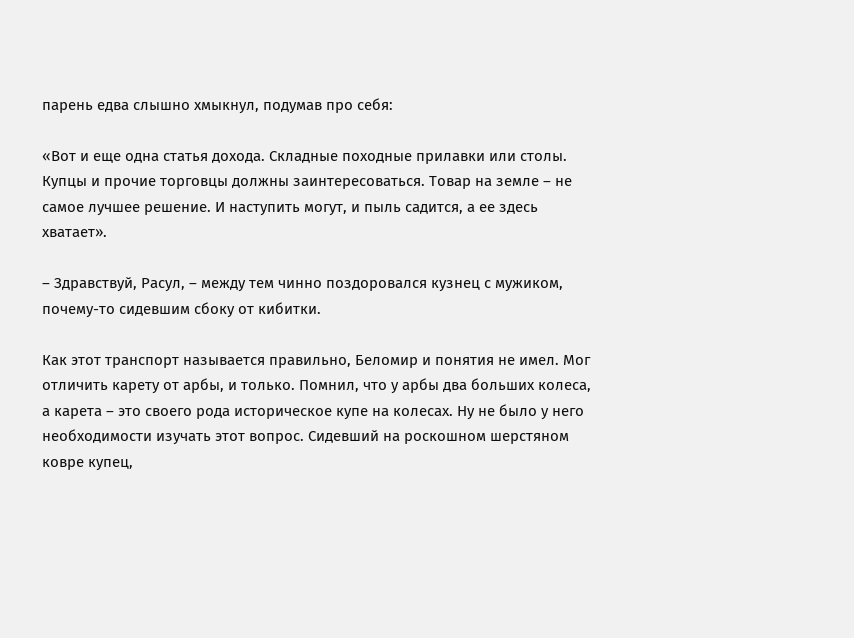парень едва слышно хмыкнул, подумав про себя:

«Вот и еще одна статья дохода. Складные походные прилавки или столы. Купцы и прочие торговцы должны заинтересоваться. Товар на земле – не самое лучшее решение. И наступить могут, и пыль садится, а ее здесь хватает».

– Здравствуй, Расул, – между тем чинно поздоровался кузнец с мужиком, почему-то сидевшим сбоку от кибитки.

Как этот транспорт называется правильно, Беломир и понятия не имел. Мог отличить карету от арбы, и только. Помнил, что у арбы два больших колеса, а карета – это своего рода историческое купе на колесах. Ну не было у него необходимости изучать этот вопрос. Сидевший на роскошном шерстяном ковре купец,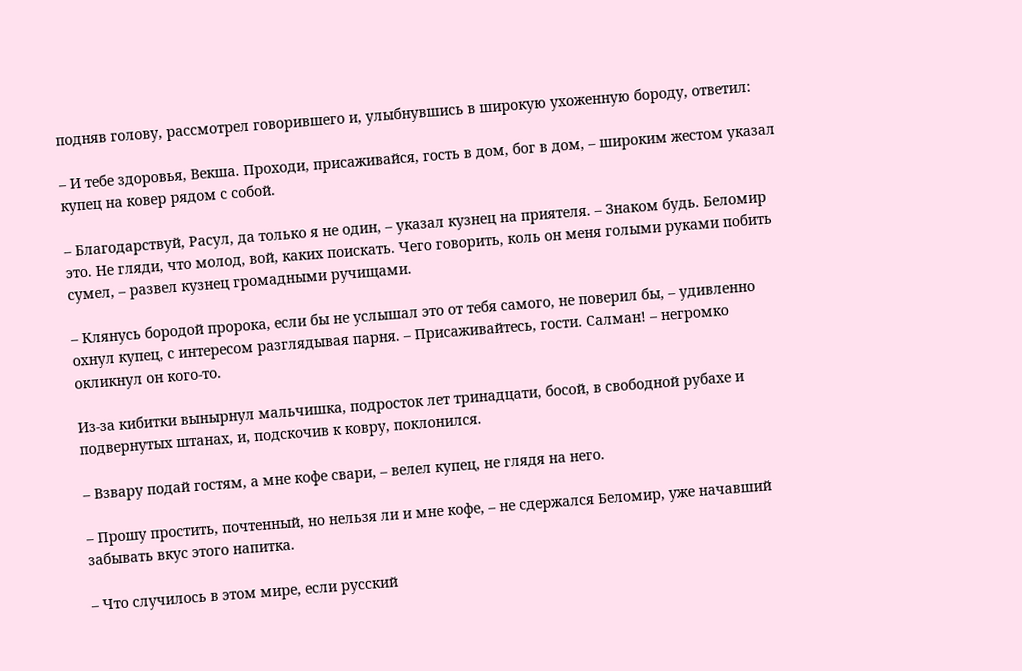подняв голову, рассмотрел говорившего и, улыбнувшись в широкую ухоженную бороду, ответил:

– И тебе здоровья, Векша. Проходи, присаживайся, гость в дом, бог в дом, – широким жестом указал купец на ковер рядом с собой.

– Благодарствуй, Расул, да только я не один, – указал кузнец на приятеля. – Знаком будь. Беломир это. Не гляди, что молод, вой, каких поискать. Чего говорить, коль он меня голыми руками побить сумел, – развел кузнец громадными ручищами.

– Клянусь бородой пророка, если бы не услышал это от тебя самого, не поверил бы, – удивленно охнул купец, с интересом разглядывая парня. – Присаживайтесь, гости. Салман! – негромко окликнул он кого-то.

Из-за кибитки вынырнул мальчишка, подросток лет тринадцати, босой, в свободной рубахе и подвернутых штанах, и, подскочив к ковру, поклонился.

– Взвару подай гостям, а мне кофе свари, – велел купец, не глядя на него.

– Прошу простить, почтенный, но нельзя ли и мне кофе, – не сдержался Беломир, уже начавший забывать вкус этого напитка.

– Что случилось в этом мире, если русский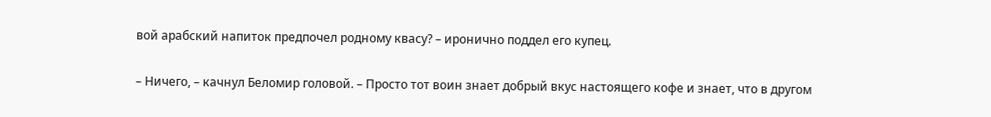вой арабский напиток предпочел родному квасу? – иронично поддел его купец.

– Ничего, – качнул Беломир головой. – Просто тот воин знает добрый вкус настоящего кофе и знает, что в другом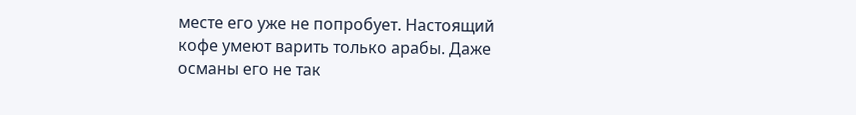месте его уже не попробует. Настоящий кофе умеют варить только арабы. Даже османы его не так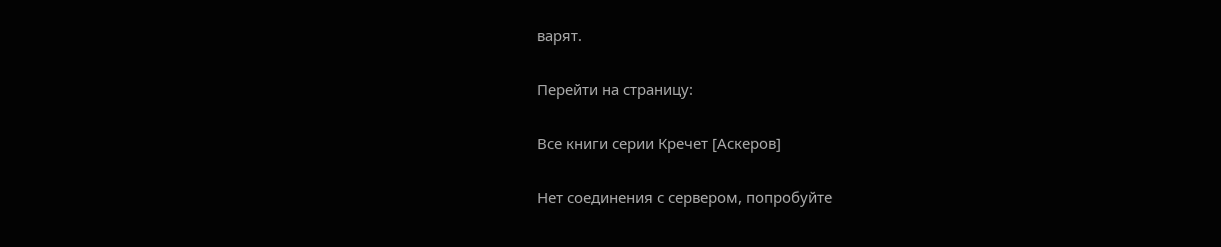варят.

Перейти на страницу:

Все книги серии Кречет [Аскеров]

Нет соединения с сервером, попробуйте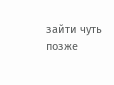зайти чуть позже